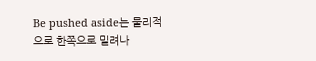Be pushed aside는 물리적으로 한쪽으로 밀려나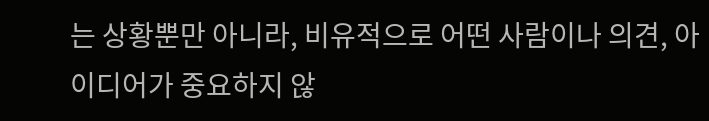는 상황뿐만 아니라, 비유적으로 어떤 사람이나 의견, 아이디어가 중요하지 않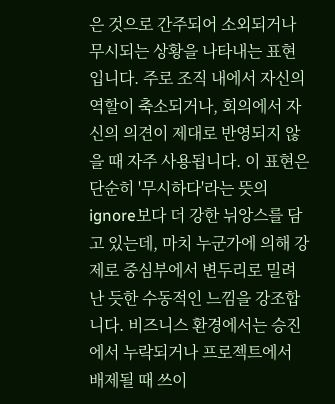은 것으로 간주되어 소외되거나 무시되는 상황을 나타내는 표현입니다. 주로 조직 내에서 자신의 역할이 축소되거나, 회의에서 자신의 의견이 제대로 반영되지 않을 때 자주 사용됩니다. 이 표현은 단순히 '무시하다'라는 뜻의 ignore보다 더 강한 뉘앙스를 담고 있는데, 마치 누군가에 의해 강제로 중심부에서 변두리로 밀려난 듯한 수동적인 느낌을 강조합니다. 비즈니스 환경에서는 승진에서 누락되거나 프로젝트에서 배제될 때 쓰이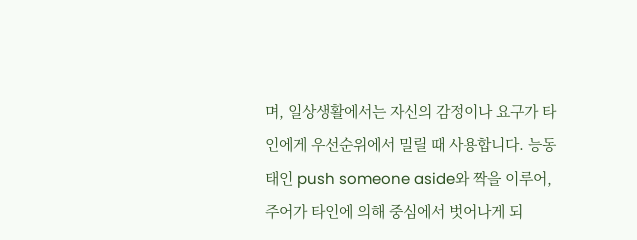며, 일상생활에서는 자신의 감정이나 요구가 타인에게 우선순위에서 밀릴 때 사용합니다. 능동태인 push someone aside와 짝을 이루어, 주어가 타인에 의해 중심에서 벗어나게 되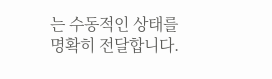는 수동적인 상태를 명확히 전달합니다.